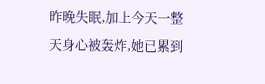昨晚失眠,加上今天一整天身心被轰炸,她已累到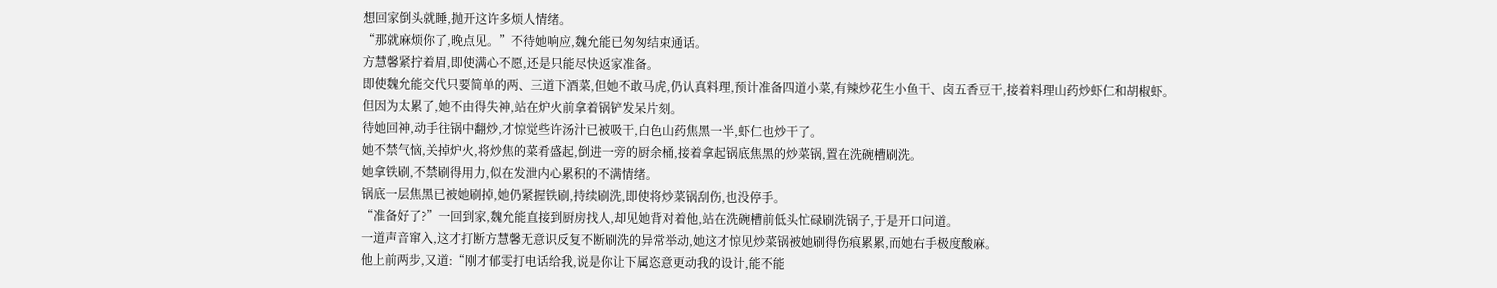想回家倒头就睡,抛开这许多烦人情绪。
“那就麻烦你了,晚点见。”不待她响应,魏允能已匆匆结束通话。
方慧馨紧拧着眉,即使满心不愿,还是只能尽快返家准备。
即使魏允能交代只要简单的两、三道下酒菜,但她不敢马虎,仍认真料理,预计准备四道小菜,有辣炒花生小鱼干、卤五香豆干,接着料理山药炒虾仁和胡椒虾。
但因为太累了,她不由得失神,站在炉火前拿着锅铲发呆片刻。
待她回神,动手往锅中翻炒,才惊觉些许汤汁已被吸干,白色山药焦黑一半,虾仁也炒干了。
她不禁气恼,关掉炉火,将炒焦的菜肴盛起,倒进一旁的厨余桶,接着拿起锅底焦黑的炒菜锅,置在洗碗槽刷洗。
她拿铁刷,不禁刷得用力,似在发泄内心累积的不满情绪。
锅底一层焦黑已被她刷掉,她仍紧握铁刷,持续刷洗,即使将炒菜锅刮伤,也没停手。
“准备好了?”一回到家,魏允能直接到厨房找人,却见她背对着他,站在洗碗槽前低头忙碌刷洗锅子,于是开口问道。
一道声音窜入,这才打断方慧馨无意识反复不断刷洗的异常举动,她这才惊见炒菜锅被她刷得伤痕累累,而她右手极度酸麻。
他上前两步,又道:“刚才郁雯打电话给我,说是你让下属恣意更动我的设计,能不能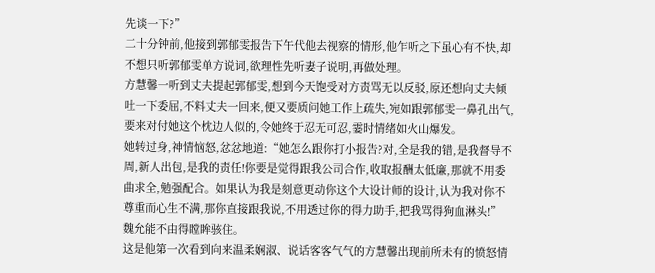先谈一下?”
二十分钟前,他接到郭郁雯报告下午代他去视察的情形,他乍听之下虽心有不快,却不想只听郭郁雯单方说词,欲理性先听妻子说明,再做处理。
方慧馨一听到丈夫提起郭郁雯,想到今天饱受对方责骂无以反驳,原还想向丈夫倾吐一下委屈,不料丈夫一回来,便又要质问她工作上疏失,宛如跟郭郁雯一鼻孔出气,要来对付她这个枕边人似的,令她终于忍无可忍,霎时情绪如火山爆发。
她转过身,神情恼怒,忿忿地道:“她怎么跟你打小报告?对,全是我的错,是我督导不周,新人出包,是我的责任!你要是觉得跟我公司合作,收取报酬太低廉,那就不用委曲求全,勉强配合。如果认为我是刻意更动你这个大设计师的设计,认为我对你不尊重而心生不满,那你直接跟我说,不用透过你的得力助手,把我骂得狗血淋头!”
魏允能不由得瞠眸骇住。
这是他第一次看到向来温柔娴淑、说话客客气气的方慧馨出现前所未有的愤怒情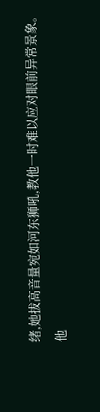绪,她拔高音量宛如河东狮吼,教他一时难以应对眼前异常景象。
他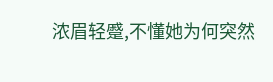浓眉轻蹙,不懂她为何突然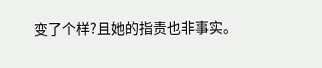变了个样?且她的指责也非事实。